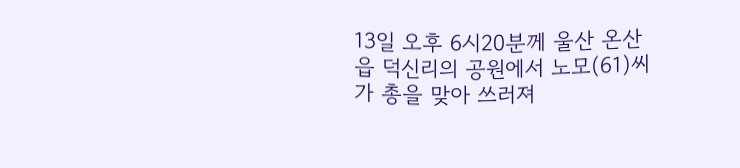13일 오후 6시20분께 울산 온산읍 덕신리의 공원에서 노모(61)씨가 총을 맞아 쓰러져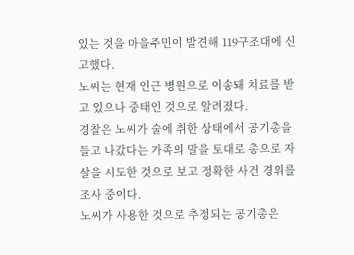있는 것을 마을주민이 발견해 119구조대에 신고했다.
노씨는 현재 인근 병원으로 이송돼 치료를 받고 있으나 중태인 것으로 알려졌다.
경찰은 노씨가 술에 취한 상태에서 공기총을 들고 나갔다는 가족의 말을 토대로 총으로 자살을 시도한 것으로 보고 정확한 사건 경위를 조사 중이다.
노씨가 사용한 것으로 추정되는 공기총은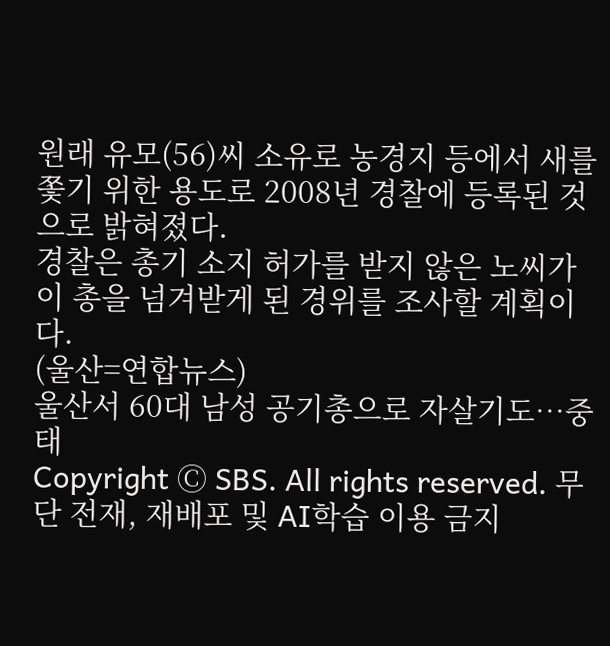원래 유모(56)씨 소유로 농경지 등에서 새를 쫓기 위한 용도로 2008년 경찰에 등록된 것으로 밝혀졌다.
경찰은 총기 소지 허가를 받지 않은 노씨가 이 총을 넘겨받게 된 경위를 조사할 계획이다.
(울산=연합뉴스)
울산서 60대 남성 공기총으로 자살기도…중태
Copyright Ⓒ SBS. All rights reserved. 무단 전재, 재배포 및 AI학습 이용 금지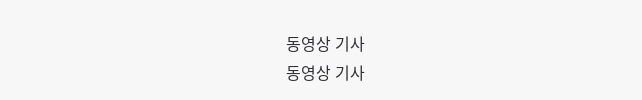동영상 기사
동영상 기사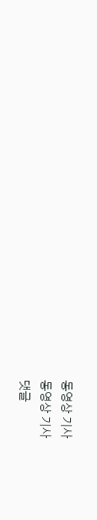동영상 기사
동영상 기사
댓글